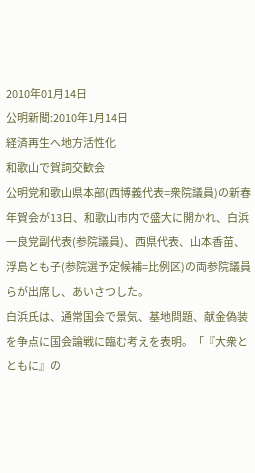2010年01月14日
公明新聞:2010年1月14日
経済再生へ地方活性化
和歌山で賀詞交歓会
公明党和歌山県本部(西博義代表=衆院議員)の新春年賀会が13日、和歌山市内で盛大に開かれ、白浜一良党副代表(参院議員)、西県代表、山本香苗、浮島とも子(参院選予定候補=比例区)の両参院議員らが出席し、あいさつした。
白浜氏は、通常国会で景気、基地問題、献金偽装を争点に国会論戦に臨む考えを表明。「『大衆とともに』の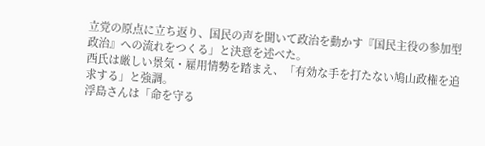立党の原点に立ち返り、国民の声を聞いて政治を動かす『国民主役の参加型政治』への流れをつくる」と決意を述べた。
西氏は厳しい景気・雇用情勢を踏まえ、「有効な手を打たない鳩山政権を追求する」と強調。
浮島さんは「命を守る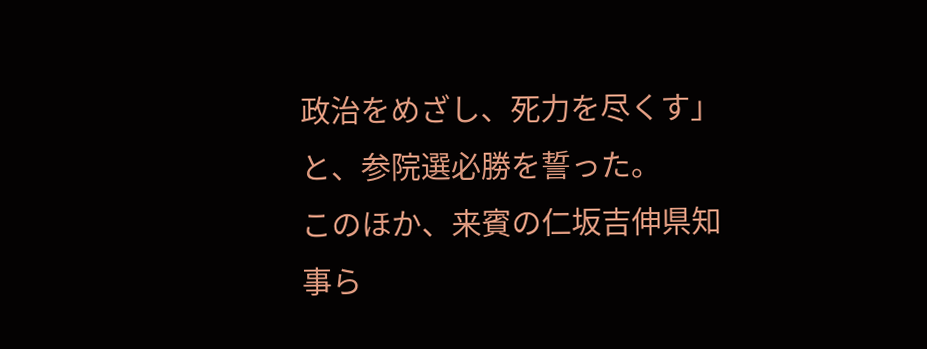政治をめざし、死力を尽くす」と、参院選必勝を誓った。
このほか、来賓の仁坂吉伸県知事ら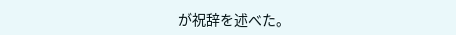が祝辞を述べた。